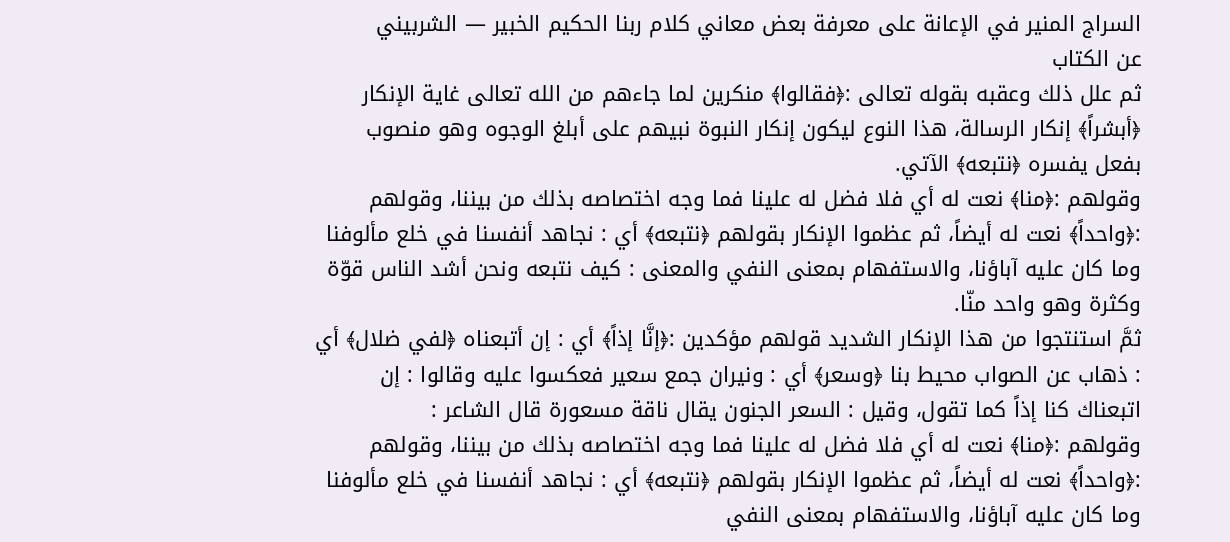السراج المنير في الإعانة على معرفة بعض معاني كلام ربنا الحكيم الخبير — الشربيني
عن الكتاب
ثم علل ذلك وعقبه بقوله تعالى :﴿فقالوا﴾ منكرين لما جاءهم من الله تعالى غاية الإنكار ﴿أبشراً﴾ إنكار الرسالة، هذا النوع ليكون إنكار النبوة نبيهم على أبلغ الوجوه وهو منصوب بفعل يفسره ﴿نتبعه﴾ الآتي.
وقولهم :﴿منا﴾ نعت له أي فلا فضل له علينا فما وجه اختصاصه بذلك من بيننا، وقولهم :﴿واحداً﴾ نعت له أيضاً، ثم عظموا الإنكار بقولهم ﴿نتبعه﴾ أي : نجاهد أنفسنا في خلع مألوفنا وما كان عليه آباؤنا، والاستفهام بمعنى النفي والمعنى : كيف نتبعه ونحن أشد الناس قوّة وكثرة وهو واحد منّا.
ثمَّ استنتجوا من هذا الإنكار الشديد قولهم مؤكدين :﴿إنَّا إذاً﴾ أي : إن أتبعناه ﴿لفي ضلال﴾ أي : ذهاب عن الصواب محيط بنا ﴿وسعر﴾ أي : ونيران جمع سعير فعكسوا عليه وقالوا : إن اتبعناك كنا إذاً كما تقول، وقيل : السعر الجنون يقال ناقة مسعورة قال الشاعر :
وقولهم :﴿منا﴾ نعت له أي فلا فضل له علينا فما وجه اختصاصه بذلك من بيننا، وقولهم :﴿واحداً﴾ نعت له أيضاً، ثم عظموا الإنكار بقولهم ﴿نتبعه﴾ أي : نجاهد أنفسنا في خلع مألوفنا وما كان عليه آباؤنا، والاستفهام بمعنى النفي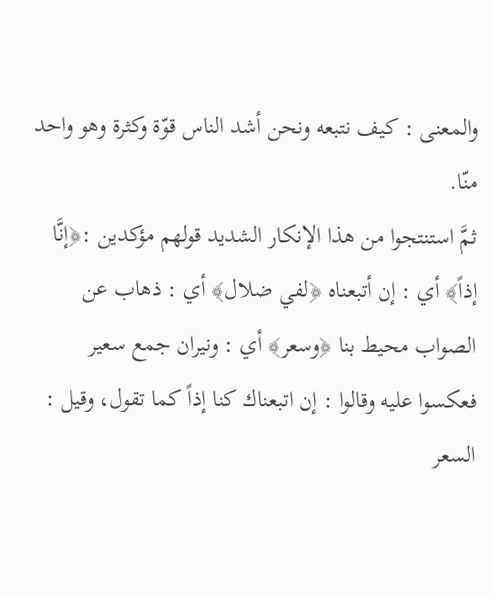والمعنى : كيف نتبعه ونحن أشد الناس قوّة وكثرة وهو واحد منّا.
ثمَّ استنتجوا من هذا الإنكار الشديد قولهم مؤكدين :﴿إنَّا إذاً﴾ أي : إن أتبعناه ﴿لفي ضلال﴾ أي : ذهاب عن الصواب محيط بنا ﴿وسعر﴾ أي : ونيران جمع سعير فعكسوا عليه وقالوا : إن اتبعناك كنا إذاً كما تقول، وقيل : السعر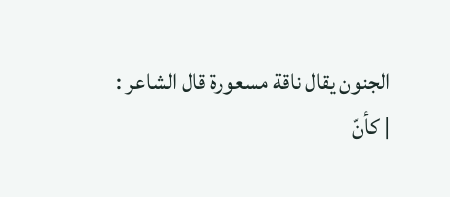الجنون يقال ناقة مسعورة قال الشاعر :
| كأنّ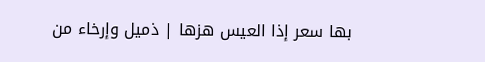بها سعر إذا العيس هزها | ذميل وإرخاء من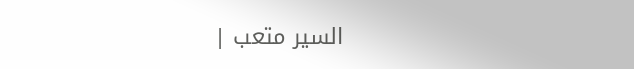السير متعب |